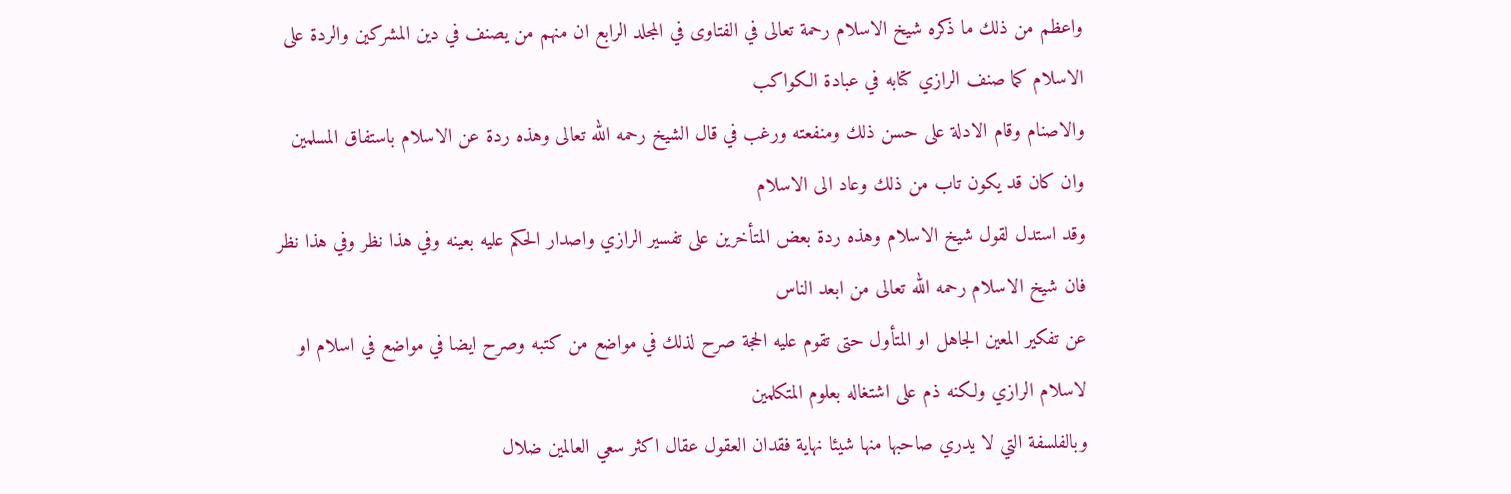واعظم من ذلك ما ذكره شيخ الاسلام رحمة تعالى في الفتاوى في المجلد الرابع ان منهم من يصنف في دين المشركين والردة على الاسلام كما صنف الرازي كتابه في عبادة الكواكب
والاصنام وقام الادلة على حسن ذلك ومنفعته ورغب في قال الشيخ رحمه الله تعالى وهذه ردة عن الاسلام باستفاق المسلمين وان كان قد يكون تاب من ذلك وعاد الى الاسلام
وقد استدل لقول شيخ الاسلام وهذه ردة بعض المتأخرين على تفسير الرازي واصدار الحكم عليه بعينه وفي هذا نظر وفي هذا نظر فان شيخ الاسلام رحمه الله تعالى من ابعد الناس
عن تفكير المعين الجاهل او المتأول حتى تقوم عليه الحجة صرح لذلك في مواضع من كتبه وصرح ايضا في مواضع في اسلام او لاسلام الرازي ولكنه ذم على اشتغاله بعلوم المتكلمين
وبالفلسفة التي لا يدري صاحبها منها شيئا نهاية فقدان العقول عقال اكثر سعي العالمين ضلال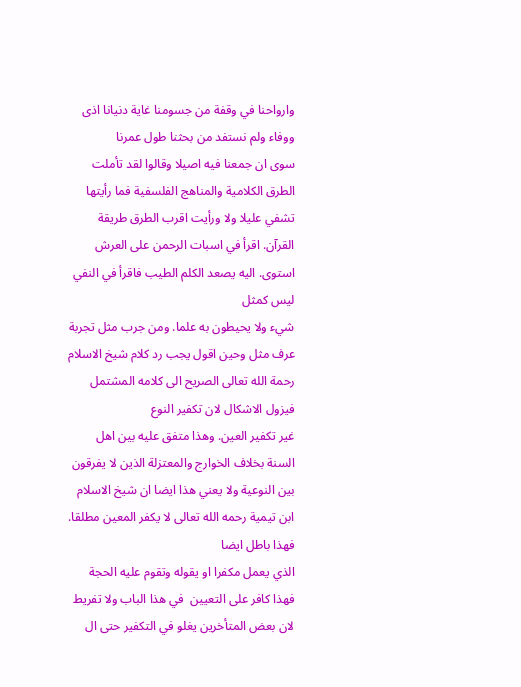وارواحنا في وقفة من جسومنا غاية دنيانا اذى ووفاء ولم نستفد من بحثنا طول عمرنا
سوى ان جمعنا فيه اصيلا وقالوا لقد تأملت الطرق الكلامية والمناهج الفلسفية فما رأيتها تشفي عليلا ولا ورأيت اقرب الطرق طريقة القرآن. اقرأ في اسبات الرحمن على العرش استوى. اليه يصعد الكلم الطيب فاقرأ في النفي ليس كمثل
شيء ولا يحيطون به علما. ومن جرب مثل تجربة عرف مثل وحين اقول يجب رد كلام شيخ الاسلام رحمة الله تعالى الصريح الى كلامه المشتمل فيزول الاشكال لان تكفير النوع
غير تكفير العين. وهذا متفق عليه بين اهل السنة بخلاف الخوارج والمعتزلة الذين لا يفرقون بين النوعية ولا يعني هذا ايضا ان شيخ الاسلام ابن تيمية رحمه الله تعالى لا يكفر المعين مطلقا. فهذا باطل ايضا
الذي يعمل مكفرا او يقوله وتقوم عليه الحجة فهذا كافر على التعيين  في هذا الباب ولا تفريط لان بعض المتأخرين يغلو في التكفير حتى ال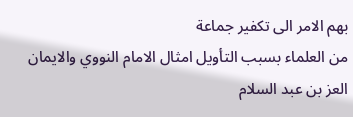بهم الامر الى تكفير جماعة
من العلماء بسبب التأويل امثال الامام النووي والايمان العز بن عبد السلام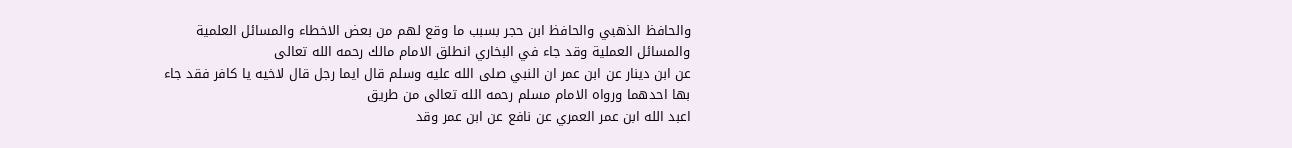والحافظ الذهبي والحافظ ابن حجر بسبب ما وقع لهم من بعض الاخطاء والمسائل العلمية والمسائل العملية وقد جاء في البخاري انطلق الامام مالك رحمه الله تعالى
عن ابن دينار عن ابن عمر ان النبي صلى الله عليه وسلم قال ايما رجل قال لاخيه يا كافر فقد جاء بها احدهما ورواه الامام مسلم رحمه الله تعالى من طريق
اعبد الله ابن عمر العمري عن نافع عن ابن عمر وقد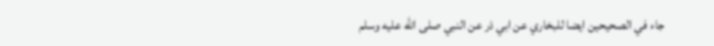جاء في الصحيحين ايضا للبخاري عن ابي ذر عن النبي صلى الله عليه وسلم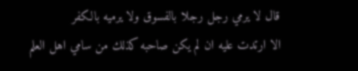قال لا يرمي رجل رجلا بالفسوق ولا يرميه بالكفر
الا ارتدت عليه ان لم يكن صاحبه كذلك من سامي اهل العلم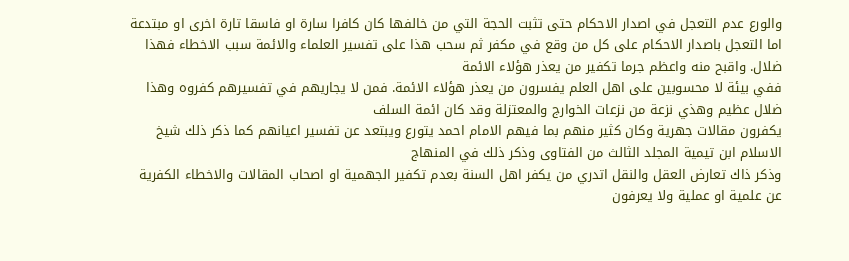والورع عدم التعجل في اصدار الاحكام حتى تثبت الحجة التي من خالفها كان كافرا سارة او فاسقا تارة اخرى او مبتدعة
اما التعجل باصدار الاحكام على كل من وقع في مكفر ثم سحب هذا على تفسير العلماء والائمة سبب الاخطاء فهذا ضلال. واقبح منه واعظم جرما تكفير من يعذر هؤلاء الائمة
ففي بيئة لا محسوبين على اهل العلم يفسرون من يعذر هؤلاء الائمة. فمن لا يجاريهم في تفسيرهم كفروه وهذا ضلال عظيم وهذي نزعة من نزعات الخوارج والمعتزلة وقد كان ائمة السلف
يكفرون مقالات جهرية وكان كثير منهم بما فيهم الامام احمد يتورع ويبتعد عن تفسير اعيانهم كما ذكر ذلك شيخ الاسلام ابن تيمية المجلد الثالث من الفتاوى وذكر ذلك في المنهاج
وذكر ذاك تعارض العقل والنقل اتدري من يكفر اهل السنة بعدم تكفير الجهمية او اصحاب المقالات والاخطاء الكفرية عن علمية او عملية ولا يعرفون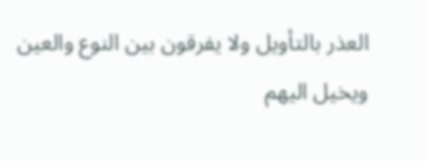العذر بالتأويل ولا يفرقون بين النوع والعين
ويخيل اليهم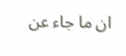ان ما جاء عن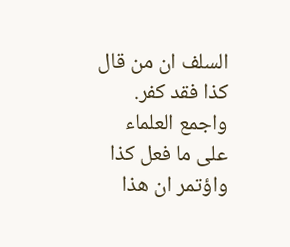السلف ان من قال كذا فقد كفر. واجمع العلماء على ما فعل كذا واؤتمر ان هذا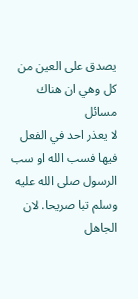يصدق على العين من كل وهي ان هناك مسائل
لا يعذر احد في الفعل فيها فسب الله او سب الرسول صلى الله عليه وسلم تبا صريحا. لان الجاهل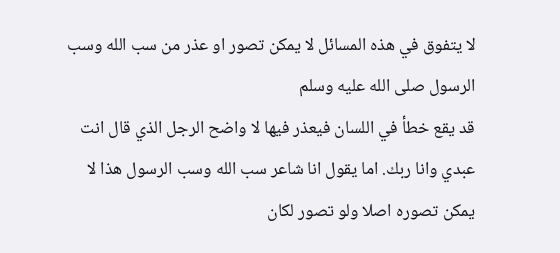لا يتفوق في هذه المسائل لا يمكن تصور او عذر من سب الله وسب الرسول صلى الله عليه وسلم
قد يقع خطأ في اللسان فيعذر فيها لا واضح الرجل الذي قال انت عبدي وانا ربك. اما يقول انا شاعر سب الله وسب الرسول هذا لا يمكن تصوره اصلا ولو تصور لكان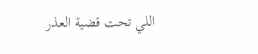اللي تحت قضية العذر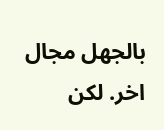بالجهل مجال اخر. لكن